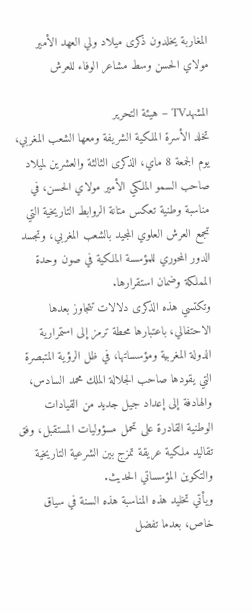المغاربة يخلدون ذكرى ميلاد ولي العهد الأمير مولاي الحسن وسط مشاعر الوفاء للعرش

المشهدTV – هيئة التحرير
تخلد الأسرة الملكية الشريفة ومعها الشعب المغربي، يوم الجمعة 8 ماي، الذكرى الثالثة والعشرين لميلاد صاحب السمو الملكي الأمير مولاي الحسن، في مناسبة وطنية تعكس متانة الروابط التاريخية التي تجمع العرش العلوي المجيد بالشعب المغربي، وتجسد الدور المحوري للمؤسسة الملكية في صون وحدة المملكة وضمان استقرارها.
وتكتسي هذه الذكرى دلالات تتجاوز بعدها الاحتفالي، باعتبارها محطة ترمز إلى استمرارية الدولة المغربية ومؤسساتها، في ظل الرؤية المتبصرة التي يقودها صاحب الجلالة الملك محمد السادس، والهادفة إلى إعداد جيل جديد من القيادات الوطنية القادرة على تحمل مسؤوليات المستقبل، وفق تقاليد ملكية عريقة تمزج بين الشرعية التاريخية والتكوين المؤسساتي الحديث.
ويأتي تخليد هذه المناسبة هذه السنة في سياق خاص، بعدما تفضل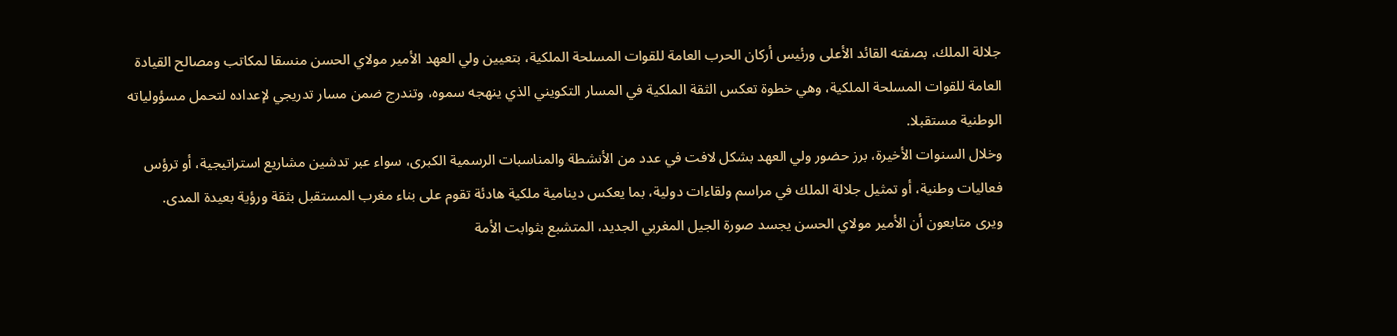جلالة الملك، بصفته القائد الأعلى ورئيس أركان الحرب العامة للقوات المسلحة الملكية، بتعيين ولي العهد الأمير مولاي الحسن منسقا لمكاتب ومصالح القيادة العامة للقوات المسلحة الملكية، وهي خطوة تعكس الثقة الملكية في المسار التكويني الذي ينهجه سموه، وتندرج ضمن مسار تدريجي لإعداده لتحمل مسؤولياته الوطنية مستقبلا.
وخلال السنوات الأخيرة، برز حضور ولي العهد بشكل لافت في عدد من الأنشطة والمناسبات الرسمية الكبرى، سواء عبر تدشين مشاريع استراتيجية، أو ترؤس فعاليات وطنية، أو تمثيل جلالة الملك في مراسم ولقاءات دولية، بما يعكس دينامية ملكية هادئة تقوم على بناء مغرب المستقبل بثقة ورؤية بعيدة المدى.
ويرى متابعون أن الأمير مولاي الحسن يجسد صورة الجيل المغربي الجديد، المتشبع بثوابت الأمة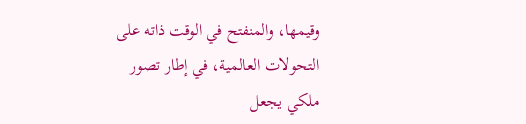وقيمها، والمنفتح في الوقت ذاته على التحولات العالمية، في إطار تصور ملكي يجعل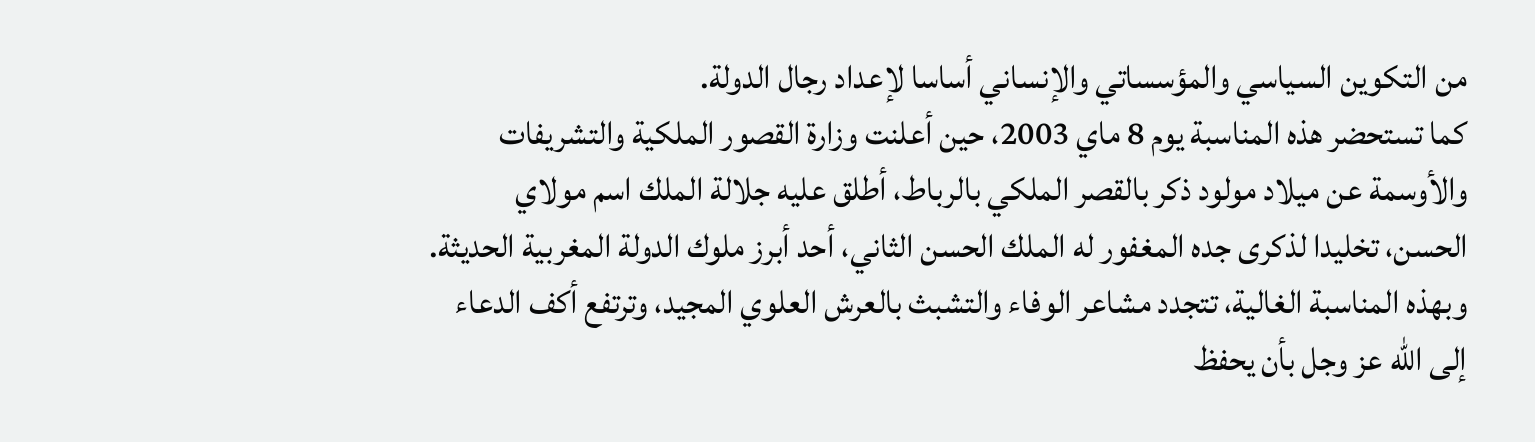من التكوين السياسي والمؤسساتي والإنساني أساسا لإعداد رجال الدولة.
كما تستحضر هذه المناسبة يوم 8 ماي 2003، حين أعلنت وزارة القصور الملكية والتشريفات والأوسمة عن ميلاد مولود ذكر بالقصر الملكي بالرباط، أطلق عليه جلالة الملك اسم مولاي الحسن، تخليدا لذكرى جده المغفور له الملك الحسن الثاني، أحد أبرز ملوك الدولة المغربية الحديثة.
وبهذه المناسبة الغالية، تتجدد مشاعر الوفاء والتشبث بالعرش العلوي المجيد، وترتفع أكف الدعاء إلى الله عز وجل بأن يحفظ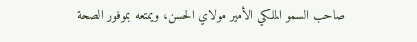صاحب السمو الملكي الأمير مولاي الحسن، ويمتعه بموفور الصحة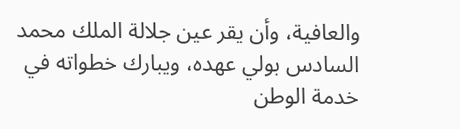والعافية، وأن يقر عين جلالة الملك محمد السادس بولي عهده، ويبارك خطواته في خدمة الوطن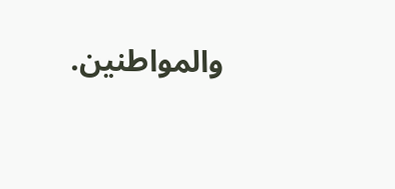والمواطنين.